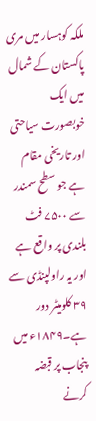ملکہ کوہسار میں مری پاکستان کے شمال میں ایک خوبصورت سیاحتی اور تاریخی مقام ہے جو سطح سمندر سے ۷۵۰۰ فٹ بلندی پر واقع ہے اور یہ راولپنڈی سے ۳۹ کلومیٹر دور ہے۔۱۸۴۹ء میں پنجاب پر قبضہ کرنے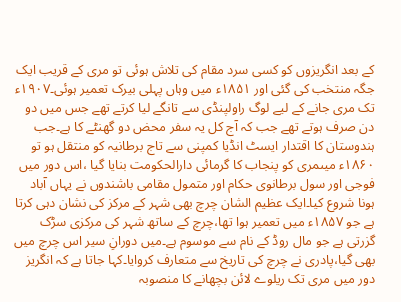کے بعد انگریزوں کو کسی سرد مقام کی تلاش ہوئی تو مری کے قریب ایک جگہ منتخب کی گئی اور ۱۸۵۱ء میں وہاں پہلی بیرک تعمیر ہوئی۔۱۹۰۷ء تک مری جانے کے لیے لوگ راولپنڈی سے تانگے لیا کرتے تھے جس میں دو دن صرف ہوتے تھے جب کہ آج کل یہ سفر محض دو گھنٹے کا ہے۔جب ہندوستان کا اقتدار ایسٹ انڈیا کمپنی سے تاج برطانیہ کو منتقل ہو تو ۱۸۶۰ء میںمری کو پنجاب کا گرمائی دارالحکومت بنایا گیا ،اس دور میں فوجی اور سول برطانوی حکام اور متمول مقامی باشندوں نے یہاں آباد ہونا شروع کیا۔ایک عظیم الشان چرچ بھی شہر کے مرکز کی نشان دہی کرتا ہے جو ۱۸۵۷ء میں تعمیر ہوا تھا،چرچ کے ساتھ شہر کی مرکزی سڑک گزرتی ہے جو مال روڈ کے نام سے موسوم ہے۔میں دورانِ سیر اس چرچ میں بھی گیا،پادری نے چرچ کی تاریخ سے متعارف کروایا۔کہا جاتا ہے کہ انگریز دور میں مری تک ریلوے لائن بچھانے کا منصوبہ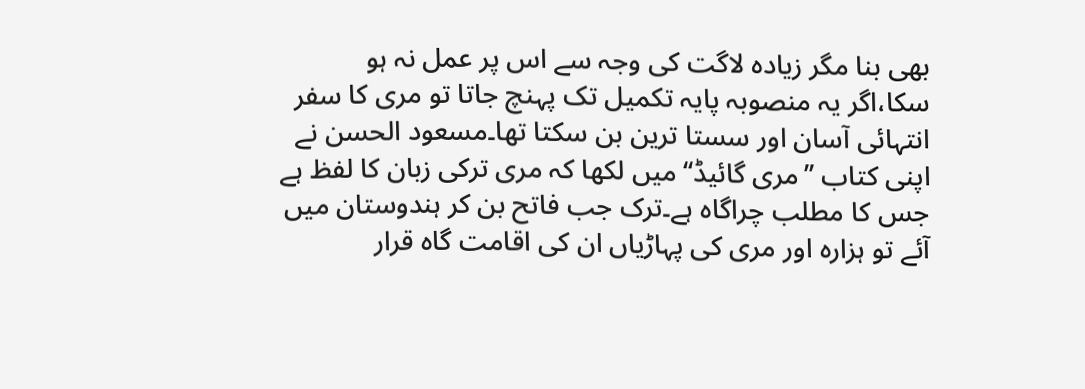بھی بنا مگر زیادہ لاگت کی وجہ سے اس پر عمل نہ ہو سکا،اگر یہ منصوبہ پایہ تکمیل تک پہنچ جاتا تو مری کا سفر انتہائی آسان اور سستا ترین بن سکتا تھا۔مسعود الحسن نے اپنی کتاب ’’مری گائیڈ‘‘میں لکھا کہ مری ترکی زبان کا لفظ ہے جس کا مطلب چراگاہ ہے۔ترک جب فاتح بن کر ہندوستان میں آئے تو ہزارہ اور مری کی پہاڑیاں ان کی اقامت گاہ قرار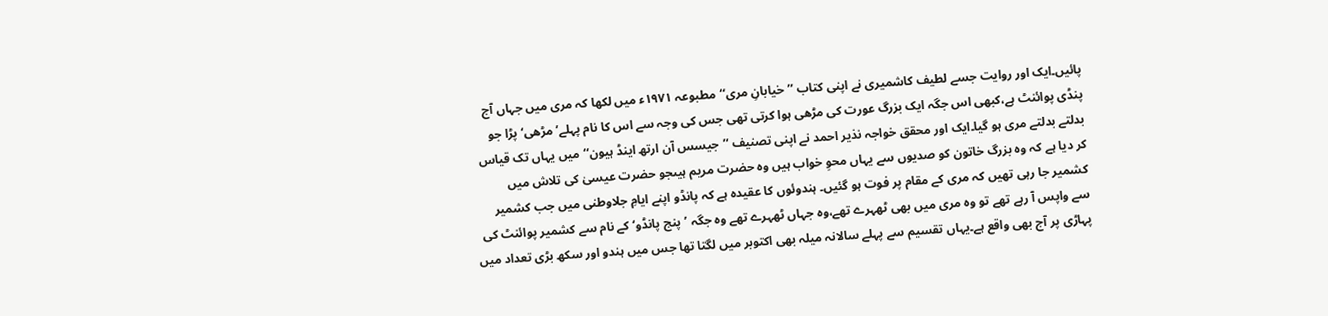پائیں۔ایک اور روایت جسے لطیف کاشمیری نے اپنی کتاب ’’خیابانِ مری‘‘مطبوعہ ۱۹۷۱ء میں لکھا کہ مری میں جہاں آج پنڈی پوائنٹ ہے،کبھی اس جگہ ایک بزرگ عورت کی مڑھی ہوا کرتی تھی جس کی وجہ سے اس کا نام پہلے’مڑھی‘ پڑا جو بدلتے بدلتے مری ہو گیا۔ایک اور محقق خواجہ نذیر احمد نے اپنی تصنیف ’’جیسس آن ارتھ اینڈ ہیون‘‘میں یہاں تک قیاس کر دیا ہے کہ وہ بزرگ خاتون کو صدیوں سے یہاں محوِ خواب ہیں وہ حضرت مریم ہیںجو حضرت عیسیٰ کی تلاش میں کشمیر جا رہی تھیں کہ مری کے مقام پر فوت ہو گئیں۔ ہندوئوں کا عقیدہ ہے کہ پانڈو اپنے ایامِ جلاوطنی میں جب کشمیر سے واپس آ رہے تھے تو وہ مری میں بھی ٹھہرے تھے،وہ جہاں ٹھہرے تھے وہ جگہ ’پنج پانڈو‘ کے نام سے کشمیر پوائنٹ کی پہاڑی پر آج بھی واقع ہے۔یہاں تقسیم سے پہلے سالانہ میلہ بھی اکتوبر میں لگتا تھا جس میں ہندو اور سکھ بڑی تعداد میں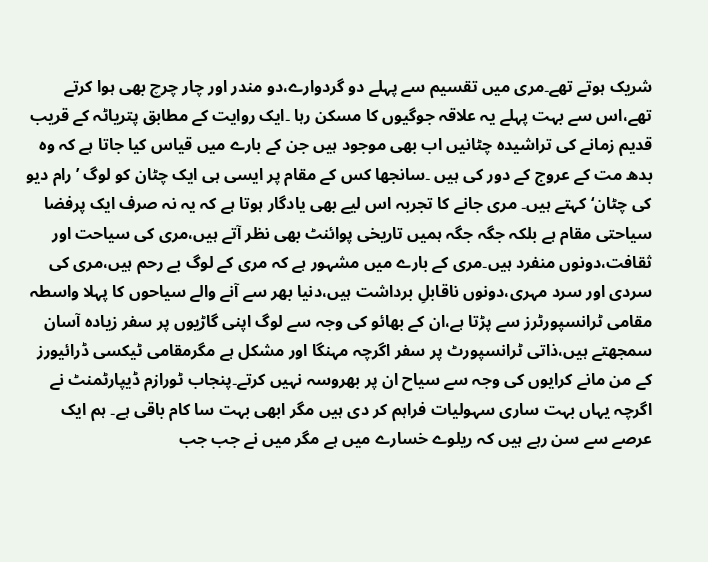شریک ہوتے تھے۔مری میں تقسیم سے پہلے دو گردوارے،دو مندر اور چار چرچ بھی ہوا کرتے تھے،اس سے بہت پہلے یہ علاقہ جوگیوں کا مسکن رہا ۔ایک روایت کے مطابق پتریاٹہ کے قریب قدیم زمانے کی تراشیدہ چٹانیں اب بھی موجود ہیں جن کے بارے میں قیاس کیا جاتا ہے کہ وہ بدھ مت کے عروج کے دور کی ہیں ۔سانجھا کس کے مقام پر ایسی ہی ایک چٹان کو لوگ ’رام دیو کی چٹان‘کہتے ہیں۔ مری جانے کا تجربہ اس لیے بھی یادگار ہوتا ہے کہ یہ نہ صرف ایک پرفضا سیاحتی مقام ہے بلکہ جگہ جگہ ہمیں تاریخی پوائنٹ بھی نظر آتے ہیں،مری کی سیاحت اور ثقافت،دونوں منفرد ہیں۔مری کے بارے میں مشہور ہے کہ مری کے لوگ بے رحم ہیں،مری کی سردی اور سرد مہری،دونوں ناقابلِ برداشت ہیں،دنیا بھر سے آنے والے سیاحوں کا پہلا واسطہ مقامی ٹرانسپورٹرز سے پڑتا ہے،ان کے بھائو کی وجہ سے لوگ اپنی گاڑیوں پر سفر زیادہ آسان سمجھتے ہیں،ذاتی ٹرانسپورٹ پر سفر اگرچہ مہنگا اور مشکل ہے مگرمقامی ٹیکسی ڈرائیورز کے من مانے کرایوں کی وجہ سے سیاح ان پر بھروسہ نہیں کرتے۔پنجاب ٹورازم ڈیپارٹمنٹ نے اگرچہ یہاں بہت ساری سہولیات فراہم کر دی ہیں مگر ابھی بہت سا کام باقی ہے۔ ہم ایک عرصے سے سن رہے ہیں کہ ریلوے خسارے میں ہے مگر میں نے جب جب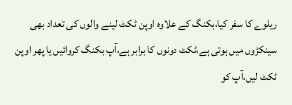ریلوے کا سفر کیا،بکنگ کے علاوہ اوپن ٹکٹ لینے والوں کی تعداد بھی سینکڑوں میں ہوتی ہے،ٹکٹ دونوں کا برابر ہے،آپ بکنگ کروائیں یا پھر اوپن ٹکٹ لیں،آپ کو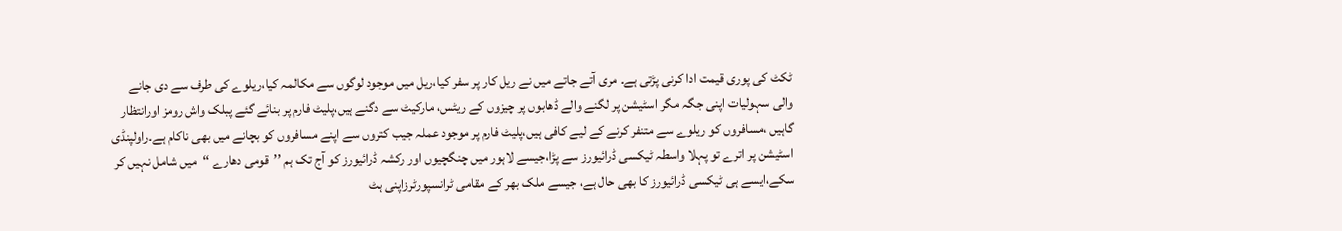ٹکٹ کی پوری قیمت ادا کرنی پڑتی ہے۔ مری آتے جاتے میں نے ریل کار پر سفر کیا،ریل میں موجود لوگوں سے مکالمہ کیا،ریلوے کی طرف سے دی جانے والی سہولیات اپنی جگہ مگر اسٹیشن پر لگنے والے ڈھابوں پر چیزوں کے ریٹس، مارکیٹ سے دگنے ہیں،پلیٹ فارم پر بنائے گئے پبلک واش رومز اورانتظار گاہیں ،مسافروں کو ریلوے سے متنفر کرنے کے لیے کافی ہیں،پلیٹ فارم پر موجود عملہ جیب کتروں سے اپنے مسافروں کو بچانے میں بھی ناکام ہے۔راولپنڈی اسٹیشن پر اترے تو پہلا واسطہ ٹیکسی ڈرائیورز سے پڑا،جیسے لاہور میں چنگچیوں اور رکشہ ڈرائیورز کو آج تک ہم ’’قومی دھارے ‘‘میں شامل نہیں کر سکے،ایسے ہی ٹیکسی ڈرائیورز کا بھی حال ہے، جیسے ملک بھر کے مقامی ٹرانسپورٹرزاپنی ہٹ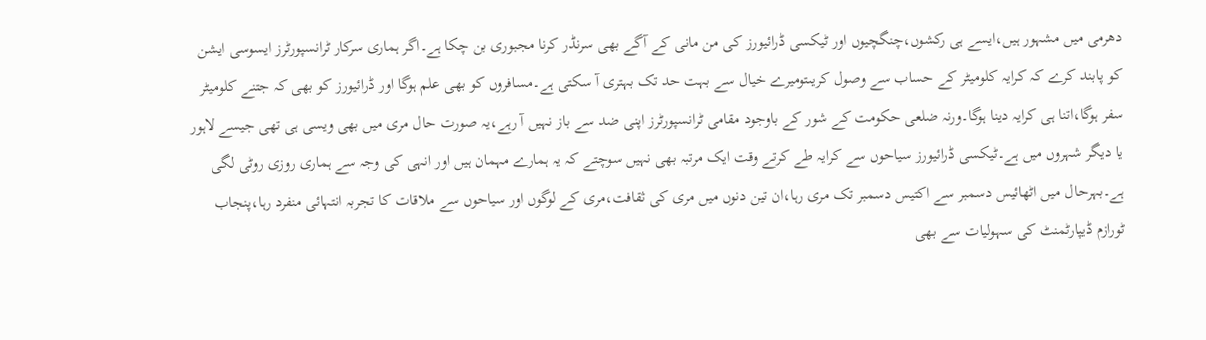دھرمی میں مشہور ہیں،ایسے ہی رکشوں،چنگچیوں اور ٹیکسی ڈرائیورز کی من مانی کے آگے بھی سرنڈر کرنا مجبوری بن چکا ہے۔اگر ہماری سرکار ٹرانسپورٹرز ایسوسی ایشن کو پابند کرے کہ کرایہ کلومیٹر کے حساب سے وصول کریںتومیرے خیال سے بہت حد تک بہتری آ سکتی ہے۔مسافروں کو بھی علم ہوگا اور ڈرائیورز کو بھی کہ جتنے کلومیٹر سفر ہوگا،اتنا ہی کرایہ دینا ہوگا۔ورنہ ضلعی حکومت کے شور کے باوجود مقامی ٹرانسپورٹرز اپنی ضد سے باز نہیں آ رہے،یہ صورت حال مری میں بھی ویسی ہی تھی جیسے لاہور یا دیگر شہروں میں ہے۔ٹیکسی ڈرائیورز سیاحوں سے کرایہ طے کرتے وقت ایک مرتبہ بھی نہیں سوچتے کہ یہ ہمارے مہمان ہیں اور انہی کی وجہ سے ہماری روزی روٹی لگی ہے۔بہرحال میں اٹھائیس دسمبر سے اکتیس دسمبر تک مری رہا،ان تین دنوں میں مری کی ثقافت،مری کے لوگوں اور سیاحوں سے ملاقات کا تجربہ انتہائی منفرد رہا،پنجاب ٹورازم ڈیپارٹمنٹ کی سہولیات سے بھی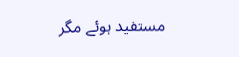مستفید ہوئے مگر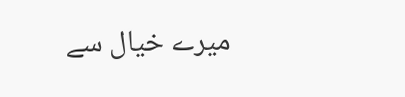میرے خیال سے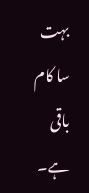بہت سا کام باقی ہے۔